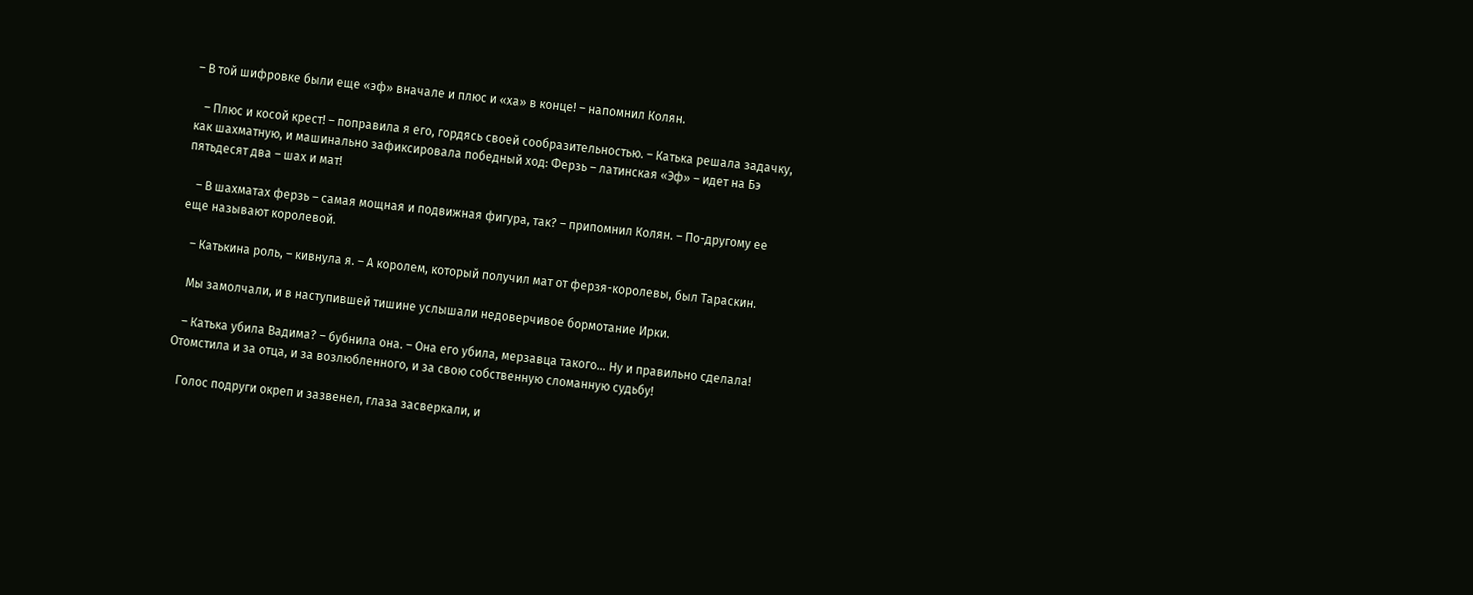– В той шифровке были еще «эф» вначале и плюс и «ха» в конце! – напомнил Колян.

   – Плюс и косой крест! – поправила я его, гордясь своей сообразительностью. – Катька решала задачку, как шахматную, и машинально зафиксировала победный ход: Ферзь – латинская «Эф» – идет на Бэ пятьдесят два – шах и мат!

   – В шахматах ферзь – самая мощная и подвижная фигура, так? – припомнил Колян. – По-другому ее еще называют королевой.

   – Катькина роль, – кивнула я. – А королем, который получил мат от ферзя-королевы, был Тараскин.

   Мы замолчали, и в наступившей тишине услышали недоверчивое бормотание Ирки.

   – Катька убила Вадима? – бубнила она. – Она его убила, мерзавца такого… Ну и правильно сделала! Отомстила и за отца, и за возлюбленного, и за свою собственную сломанную судьбу!

   Голос подруги окреп и зазвенел, глаза засверкали, и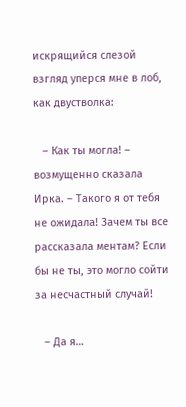искрящийся слезой взгляд уперся мне в лоб, как двустволка:

   – Как ты могла! – возмущенно сказала Ирка. – Такого я от тебя не ожидала! Зачем ты все рассказала ментам? Если бы не ты, это могло сойти за несчастный случай!

   – Да я…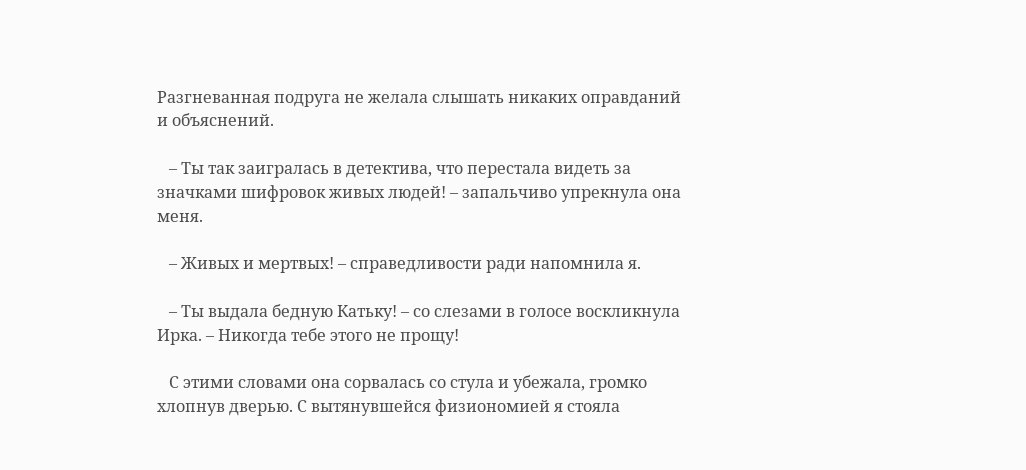Разгневанная подруга не желала слышать никаких оправданий и объяснений.

   – Ты так заигралась в детектива, что перестала видеть за значками шифровок живых людей! – запальчиво упрекнула она меня.

   – Живых и мертвых! – справедливости ради напомнила я.

   – Ты выдала бедную Катьку! – со слезами в голосе воскликнула Ирка. – Никогда тебе этого не прощу!

   С этими словами она сорвалась со стула и убежала, громко хлопнув дверью. С вытянувшейся физиономией я стояла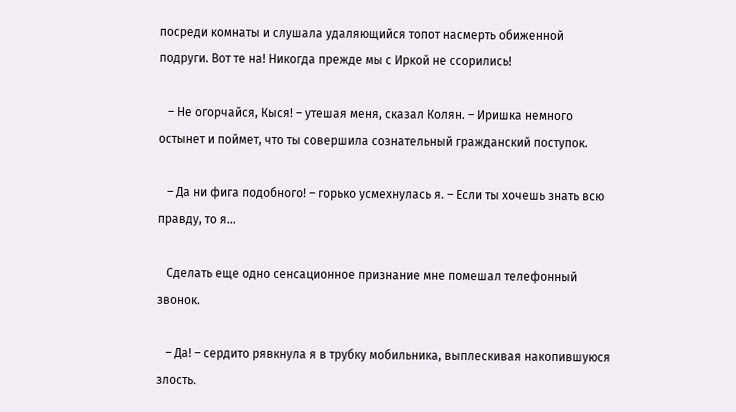посреди комнаты и слушала удаляющийся топот насмерть обиженной подруги. Вот те на! Никогда прежде мы с Иркой не ссорились!

   – Не огорчайся, Кыся! – утешая меня, сказал Колян. – Иришка немного остынет и поймет, что ты совершила сознательный гражданский поступок.

   – Да ни фига подобного! – горько усмехнулась я. – Если ты хочешь знать всю правду, то я…

   Сделать еще одно сенсационное признание мне помешал телефонный звонок.

   – Да! – сердито рявкнула я в трубку мобильника, выплескивая накопившуюся злость.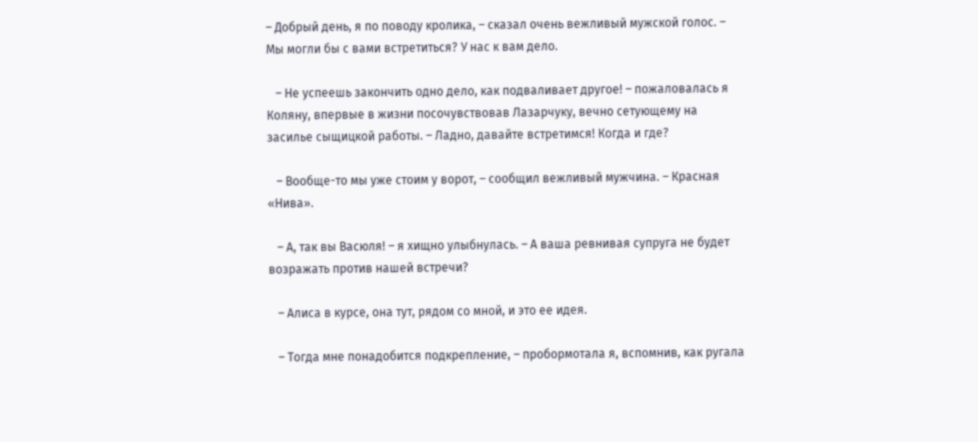– Добрый день, я по поводу кролика, – сказал очень вежливый мужской голос. – Мы могли бы с вами встретиться? У нас к вам дело.

   – Не успеешь закончить одно дело, как подваливает другое! – пожаловалась я Коляну, впервые в жизни посочувствовав Лазарчуку, вечно сетующему на засилье сыщицкой работы. – Ладно, давайте встретимся! Когда и где?

   – Вообще-то мы уже стоим у ворот, – сообщил вежливый мужчина. – Красная «Нива».

   – А, так вы Васюля! – я хищно улыбнулась. – А ваша ревнивая супруга не будет возражать против нашей встречи?

   – Алиса в курсе, она тут, рядом со мной, и это ее идея.

   – Тогда мне понадобится подкрепление, – пробормотала я, вспомнив, как ругала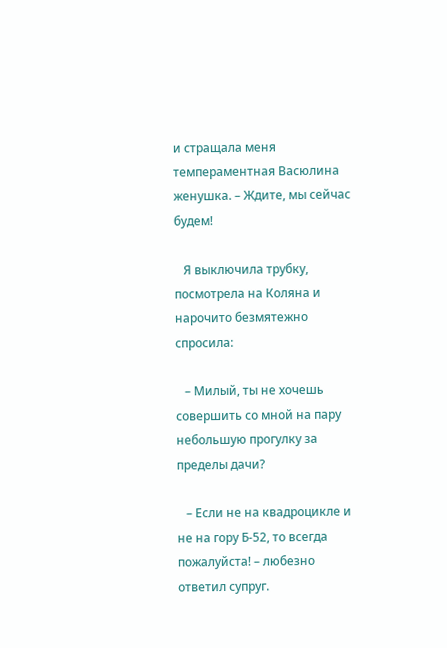и стращала меня темпераментная Васюлина женушка. – Ждите, мы сейчас будем!

   Я выключила трубку, посмотрела на Коляна и нарочито безмятежно спросила:

   – Милый, ты не хочешь совершить со мной на пару небольшую прогулку за пределы дачи?

   – Если не на квадроцикле и не на гору Б-52, то всегда пожалуйста! – любезно ответил супруг.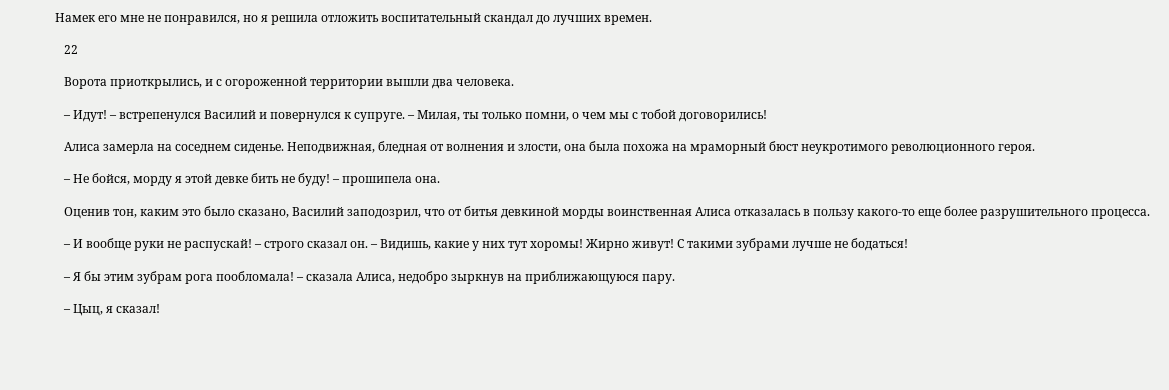Намек его мне не понравился, но я решила отложить воспитательный скандал до лучших времен.

   22

   Ворота приоткрылись, и с огороженной территории вышли два человека.

   – Идут! – встрепенулся Василий и повернулся к супруге. – Милая, ты только помни, о чем мы с тобой договорились!

   Алиса замерла на соседнем сиденье. Неподвижная, бледная от волнения и злости, она была похожа на мраморный бюст неукротимого революционного героя.

   – Не бойся, морду я этой девке бить не буду! – прошипела она.

   Оценив тон, каким это было сказано, Василий заподозрил, что от битья девкиной морды воинственная Алиса отказалась в пользу какого-то еще более разрушительного процесса.

   – И вообще руки не распускай! – строго сказал он. – Видишь, какие у них тут хоромы! Жирно живут! С такими зубрами лучше не бодаться!

   – Я бы этим зубрам рога пообломала! – сказала Алиса, недобро зыркнув на приближающуюся пару.

   – Цыц, я сказал!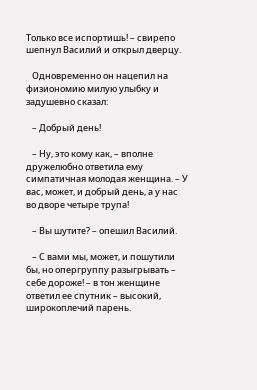Только все испортишь! – свирепо шепнул Василий и открыл дверцу.

   Одновременно он нацепил на физиономию милую улыбку и задушевно сказал:

   – Добрый день!

   – Ну, это кому как, – вполне дружелюбно ответила ему симпатичная молодая женщина. – У вас, может, и добрый день, а у нас во дворе четыре трупа!

   – Вы шутите? – опешил Василий.

   – С вами мы, может, и пошутили бы, но опергруппу разыгрывать – себе дороже! – в тон женщине ответил ее спутник – высокий, широкоплечий парень.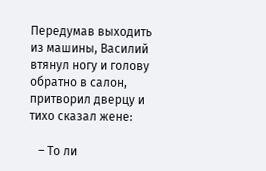Передумав выходить из машины, Василий втянул ногу и голову обратно в салон, притворил дверцу и тихо сказал жене:

   – То ли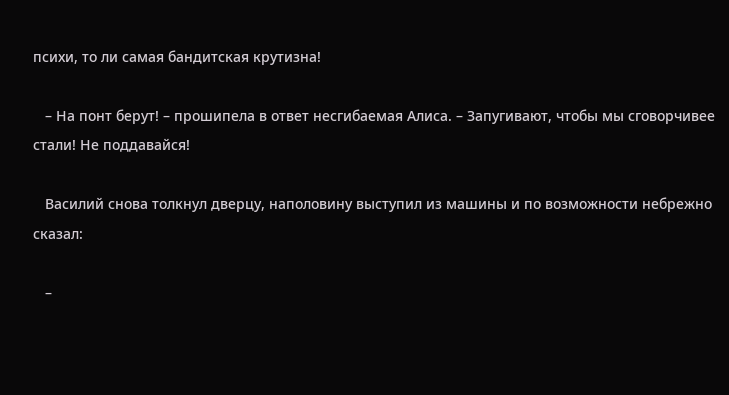психи, то ли самая бандитская крутизна!

   – На понт берут! – прошипела в ответ несгибаемая Алиса. – Запугивают, чтобы мы сговорчивее стали! Не поддавайся!

   Василий снова толкнул дверцу, наполовину выступил из машины и по возможности небрежно сказал:

   –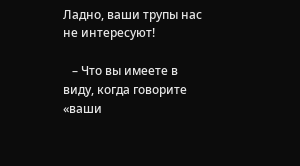Ладно, ваши трупы нас не интересуют!

   – Что вы имеете в виду, когда говорите «ваши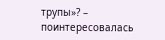трупы»? – поинтересовалась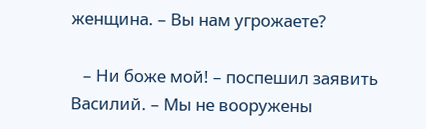женщина. – Вы нам угрожаете?

   – Ни боже мой! – поспешил заявить Василий. – Мы не вооружены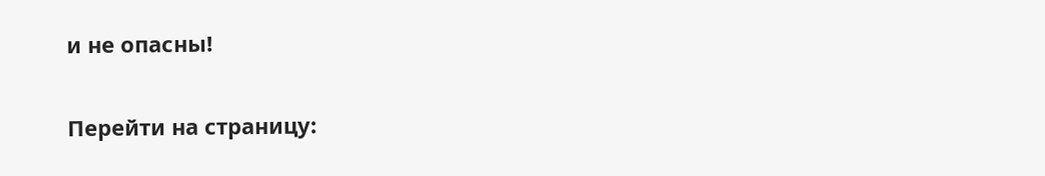и не опасны!

Перейти на страницу: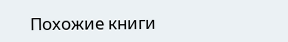Похожие книги